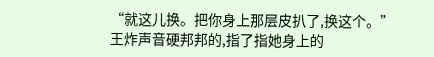“就这儿换。把你身上那层皮扒了,换这个。”
王炸声音硬邦邦的,指了指她身上的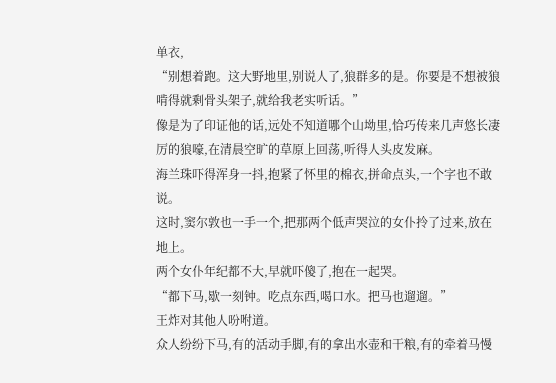单衣,
“别想着跑。这大野地里,别说人了,狼群多的是。你要是不想被狼啃得就剩骨头架子,就给我老实听话。”
像是为了印证他的话,远处不知道哪个山坳里,恰巧传来几声悠长凄厉的狼嚎,在清晨空旷的草原上回荡,听得人头皮发麻。
海兰珠吓得浑身一抖,抱紧了怀里的棉衣,拼命点头,一个字也不敢说。
这时,窦尔敦也一手一个,把那两个低声哭泣的女仆拎了过来,放在地上。
两个女仆年纪都不大,早就吓傻了,抱在一起哭。
“都下马,歇一刻钟。吃点东西,喝口水。把马也遛遛。”
王炸对其他人吩咐道。
众人纷纷下马,有的活动手脚,有的拿出水壶和干粮,有的牵着马慢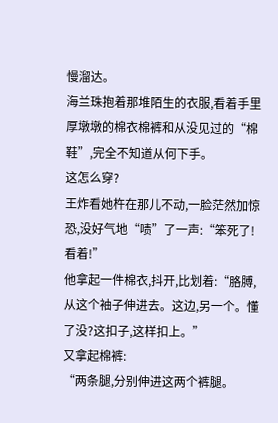慢溜达。
海兰珠抱着那堆陌生的衣服,看着手里厚墩墩的棉衣棉裤和从没见过的“棉鞋”,完全不知道从何下手。
这怎么穿?
王炸看她杵在那儿不动,一脸茫然加惊恐,没好气地“啧”了一声:“笨死了!看着!”
他拿起一件棉衣,抖开,比划着:“胳膊,从这个袖子伸进去。这边,另一个。懂了没?这扣子,这样扣上。”
又拿起棉裤:
“两条腿,分别伸进这两个裤腿。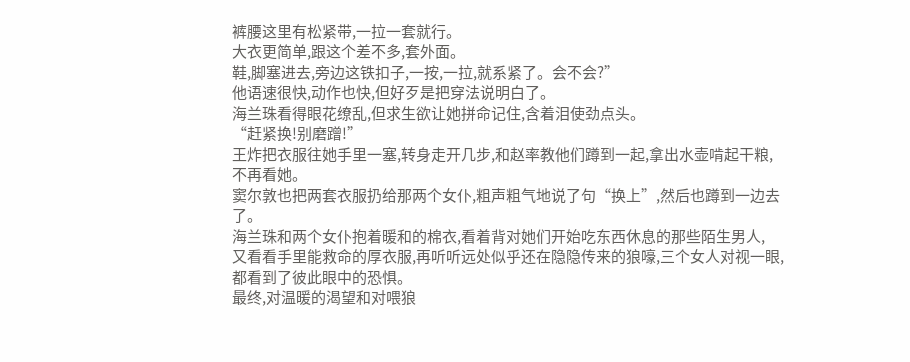裤腰这里有松紧带,一拉一套就行。
大衣更简单,跟这个差不多,套外面。
鞋,脚塞进去,旁边这铁扣子,一按,一拉,就系紧了。会不会?”
他语速很快,动作也快,但好歹是把穿法说明白了。
海兰珠看得眼花缭乱,但求生欲让她拼命记住,含着泪使劲点头。
“赶紧换!别磨蹭!”
王炸把衣服往她手里一塞,转身走开几步,和赵率教他们蹲到一起,拿出水壶啃起干粮,不再看她。
窦尔敦也把两套衣服扔给那两个女仆,粗声粗气地说了句“换上”,然后也蹲到一边去了。
海兰珠和两个女仆抱着暖和的棉衣,看着背对她们开始吃东西休息的那些陌生男人,
又看看手里能救命的厚衣服,再听听远处似乎还在隐隐传来的狼嚎,三个女人对视一眼,都看到了彼此眼中的恐惧。
最终,对温暖的渴望和对喂狼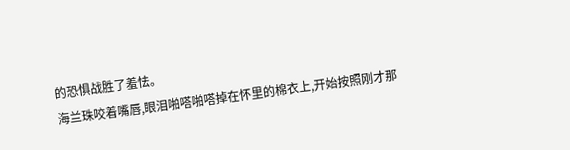的恐惧战胜了羞怯。
海兰珠咬着嘴唇,眼泪啪嗒啪嗒掉在怀里的棉衣上,开始按照刚才那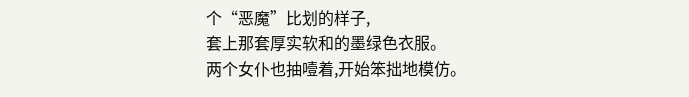个“恶魔”比划的样子,
套上那套厚实软和的墨绿色衣服。
两个女仆也抽噎着,开始笨拙地模仿。